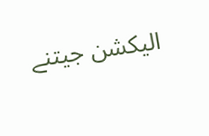الیکشن جیتنے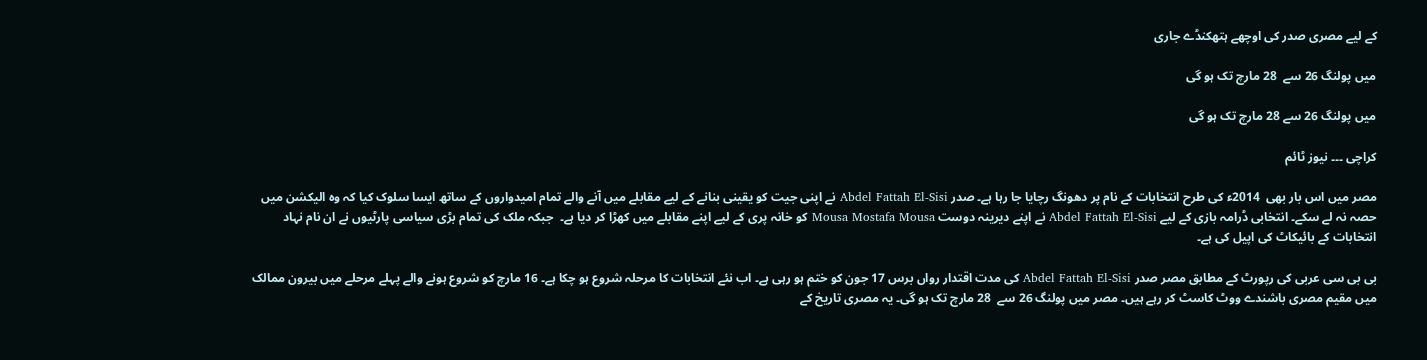کے لیے مصری صدر کی اوچھے ہتھکنڈے جاری

میں پولنگ 26 سے  28 مارچ تک ہو گی

میں پولنگ 26 سے 28 مارچ تک ہو گی

کراچی ۔۔۔ نیوز ٹائم

مصر میں اس بار بھی  2014ء کی طرح انتخابات کے نام پر دھونگ رچایا جا رہا ہے۔ صدر Abdel Fattah El-Sisi نے اپنی جیت کو یقینی بنانے کے لیے مقابلے میں آنے والے تمام امیدواروں کے ساتھ ایسا سلوک کیا کہ وہ الیکشن میں حصہ نہ لے سکے۔ انتخابی ڈرامہ بازی کے لیے Abdel Fattah El-Sisi نے اپنے دیرینہ دوست Mousa Mostafa Mousa کو خانہ پری کے لیے اپنے مقابلے میں کھڑا کر دیا ہے۔  جبکہ ملک کی تمام بڑی سیاسی پارٹیوں نے ان نام نہاد انتخابات کے بائیکاٹ کی اپیل کی ہے۔

بی بی سی عربی کی رپورٹ کے مطابق مصر صدر Abdel Fattah El-Sisi کی مدت اقتدار رواں برس 17 جون کو ختم ہو رہی ہے۔ اب نئے انتخابات کا مرحلہ شروع ہو چکا ہے۔ 16 مارچ کو شروع ہونے والے پہلے مرحلے میں بیرون ممالک میں مقیم مصری باشندے ووٹ کاسٹ کر رہے ہیں۔ مصر میں پولنگ 26 سے  28 مارچ تک ہو گی۔ یہ مصری تاریخ کے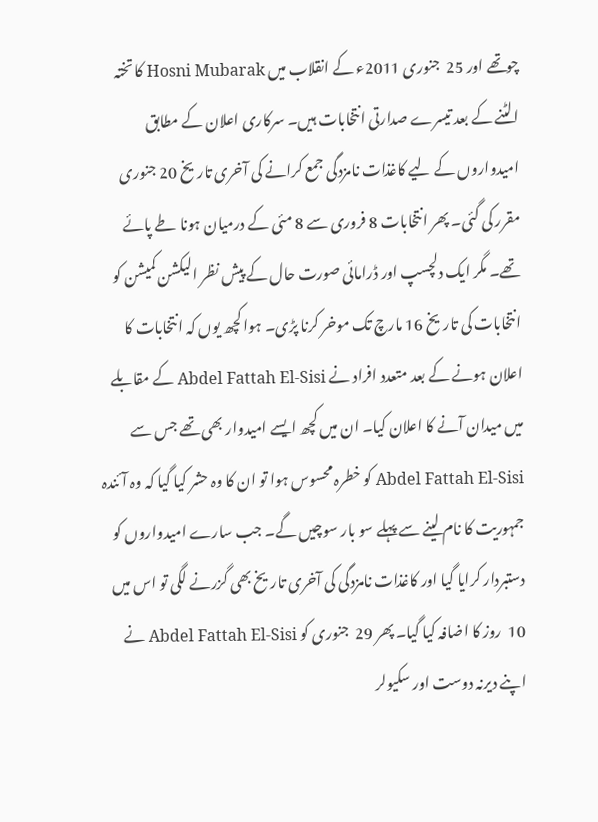چوتھے اور 25  جنوری 2011ء کے انقلاب میں Hosni Mubarak کا تختہ الٹنے کے بعد تیسرے صدارتی انتخابات ہیں۔ سرکاری اعلان کے مطابق امیدواروں کے لیے کاغذات نامزدگی جمع کرانے کی آخری تاریخ 20 جنوری مقرر کی گئی۔ پھر انتخابات 8 فروری سے 8 مئی کے درمیان ہونا طے پائے تھے۔ مگر ایک دلچسپ اور ڈرامائی صورت حال کے پیش نظر الیکشن کمیشن کو انتخابات کی تاریخ 16 مارچ تک موخر کرنا پڑی۔ ہوا کچھ یوں کہ انتخابات کا اعلان ہونے کے بعد متعدد افراد نے Abdel Fattah El-Sisi کے مقابلے میں میدان آنے کا اعلان کیا۔ ان میں کچھ ایسے امیدوار بھی تھے جس سے Abdel Fattah El-Sisi کو خطرہ محسوس ہوا تو ان کا وہ حشر کیا گیا کہ وہ آئندہ جمہوریت کا نام لینے سے پہلے سو بار سوچیں گے۔ جب سارے امیدواروں کو دستبردار کرایا گیا اور کاغذات نامزدگی کی آخری تاریخ بھی گزرنے لگی تو اس میں 10  روز کا اضافہ کیا گیا۔ پھر 29  جنوری کو Abdel Fattah El-Sisi نے اپنے دیرنہ دوست اور سکیولر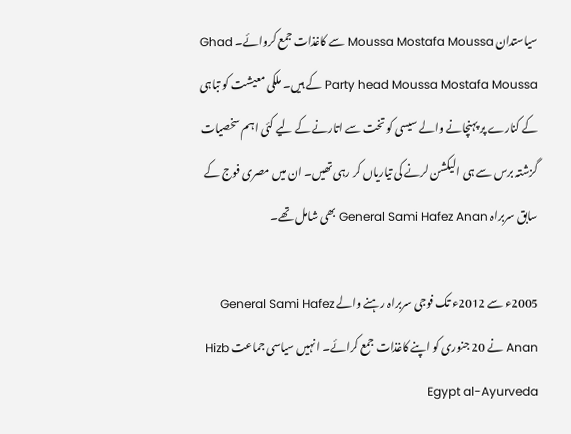سیاستدان Moussa Mostafa Moussa سے کاغذات جمع کروائے۔ Ghad Party head Moussa Mostafa Moussa کے ہیں۔ ملکی معیشت کو تباہی کے کنارے پر پہنچانے والے سیسی کو تخت سے اتارنے کے لیے کئی اہم سخصیات گزشتہ برس سے ہی الیکشن لرنے کی تیاریاں کر رہی تھیں۔ ان میں مصری فوج کے سابق سربراہ General Sami Hafez Anan بھی شامل تھے۔

2005ء سے 2012ء تک فوجی سربراہ رہنے والے General Sami Hafez Anan نے 20 جنوری کو اپنے کاغذات جمع کرائے۔ انہیں سیاسی جماعت Hizb Egypt al-Ayurveda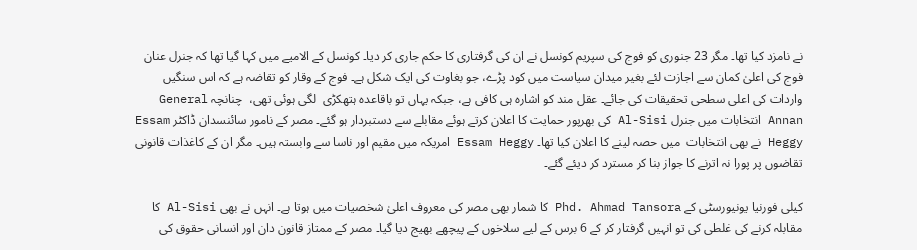نے نامزد کیا تھا۔ مگر 23 جنوری کو فوج کی سپریم کونسل نے ان کی گرفتاری کا حکم جاری کر دیا۔ کونسل کے الامیے میں کہا گیا تھا کہ جنرل عنان فوج کی اعلیٰ کمان سے اجازت لئے بغیر میدان سیاست میں کود پڑے، جو بغاوت کی ایک شکل ہے۔ فوج کے وقار کو تقاضہ ہے کہ اس سنگیں واردات کی اعلی سطحی تحقیقات کی جائے۔ عقل مند کو اشارہ ہی کافی ہے، جبکہ یہاں تو باقاعدہ ہتھکڑی  لگی ہوئی تھی،  چنانچہ General Annan انتخابات میں جنرل Al-Sisi کی بھرپور حمایت کا اعلان کرتے ہوئے مقابلے سے دستبردار ہو گئے۔ مصر کے نامور سائنسدان ڈاکٹر Essam Heggy نے بھی انتخابات  میں حصہ لینے کا اعلان کیا تھا۔ Essam Heggy امریکہ میں مقیم اور ناسا سے وابستہ ہیں۔ مگر ان کے کاغذات قانونی تقاضوں پر پورا نہ اترنے کا جواز بنا کر مسترد کر دیئے گئے۔

کیلی فورنیا یونیورسٹی کے Phd. Ahmad Tansora کا شمار بھی مصر کی معروف اعلیٰ شخصیات میں ہوتا ہے۔ انہں نے بھی Al-Sisi کا مقابلہ کرنے کی غلطی کی تو انہیں گرفتار کر کے 6 برس کے لیے سلاخوں کے پیچھے بھیج دیا گیا۔ مصر کے ممتاز قانون دان اور انسانی حقوق کی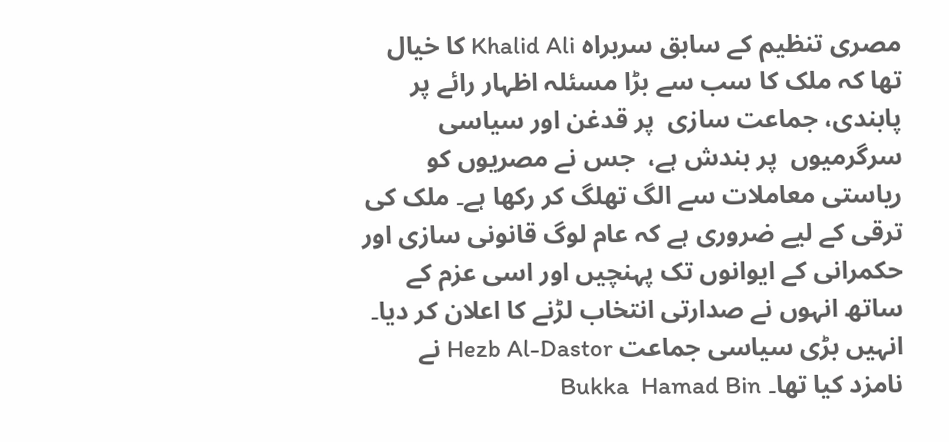مصری تنظیم کے سابق سربراہ Khalid Ali کا خیال تھا کہ ملک کا سب سے بڑا مسئلہ اظہار رائے پر پابندی، جماعت سازی  پر قدغن اور سیاسی سرگرمیوں  پر بندش ہے،  جس نے مصریوں کو ریاستی معاملات سے الگ تھلگ کر رکھا ہے۔ ملک کی ترقی کے لیے ضروری ہے کہ عام لوگ قانونی سازی اور حکمرانی کے ایوانوں تک پہنچیں اور اسی عزم کے ساتھ انہوں نے صدارتی انتخاب لڑنے کا اعلان کر دیا۔ انہیں بڑی سیاسی جماعت Hezb Al-Dastor نے نامزد کیا تھا۔ Bukka  Hamad Bin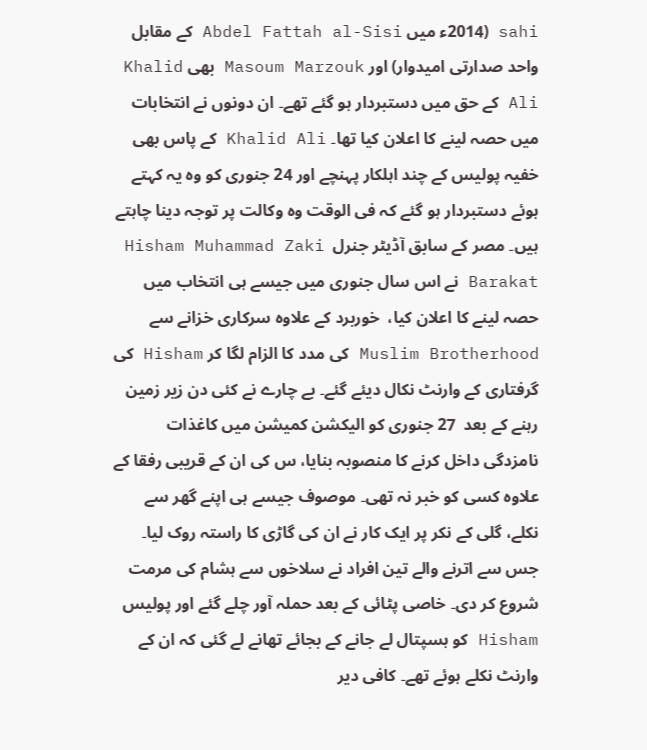sahi (2014ء میں Abdel Fattah al-Sisi کے مقابل واحد صدارتی امیدوار) اور Masoum Marzouk بھی Khalid Ali کے حق میں دستبردار ہو گئے تھے۔ ان دونوں نے انتخابات میں حصہ لینے کا اعلان کیا تھا۔ Khalid Ali کے پاس بھی خفیہ پولیس کے چند اہلکار پہنچے اور 24 جنوری کو وہ یہ کہتے ہوئے دستبردار ہو گئے کہ فی الوقت وہ وکالت پر توجہ دینا چاہتے ہیں۔ مصر کے سابق آڈیٹر جنرل  Hisham Muhammad Zaki Barakat نے اس سال جنوری میں جیسے ہی انتخاب میں حصہ لینے کا اعلان کیا،  خوربرد کے علاوہ سرکاری خزانے سے Muslim Brotherhood کی مدد کا الزام لگا کر Hisham کی گرفتاری کے وارنٹ نکال دیئے گئے۔ بے چارے نے کئی دن زیر زمین رہنے کے بعد  27 جنوری کو الیکشن کمیشن میں کاغذات نامزدگی داخل کرنے کا منصوبہ بنایا، س کی ان کے قریبی رفقا کے علاوہ کسی کو خبر نہ تھی۔ موصوف جیسے ہی اپنے گھر سے نکلے، گلی کے نکر پر ایک کار نے ان کی گاڑی کا راستہ روک لیا۔ جس سے اترنے والے تین افراد نے سلاخوں سے ہشام کی مرمت شروع کر دی۔ خاصی پٹائی کے بعد حملہ آور چلے گئے اور پولیس Hisham کو ہسپتال لے جانے کے بجائے تھانے لے گئی کہ ان کے وارنٹ نکلے ہوئے تھے۔ کافی دیر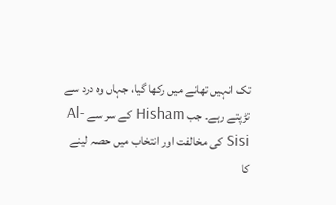تک انہیں تھانے میں رکھا گیا، جہاں وہ درد سے تڑپتے رہے۔ جب Hisham کے سر سے Al-Sisi کی مخالفت اور انتخاب میں حصہ لینے کا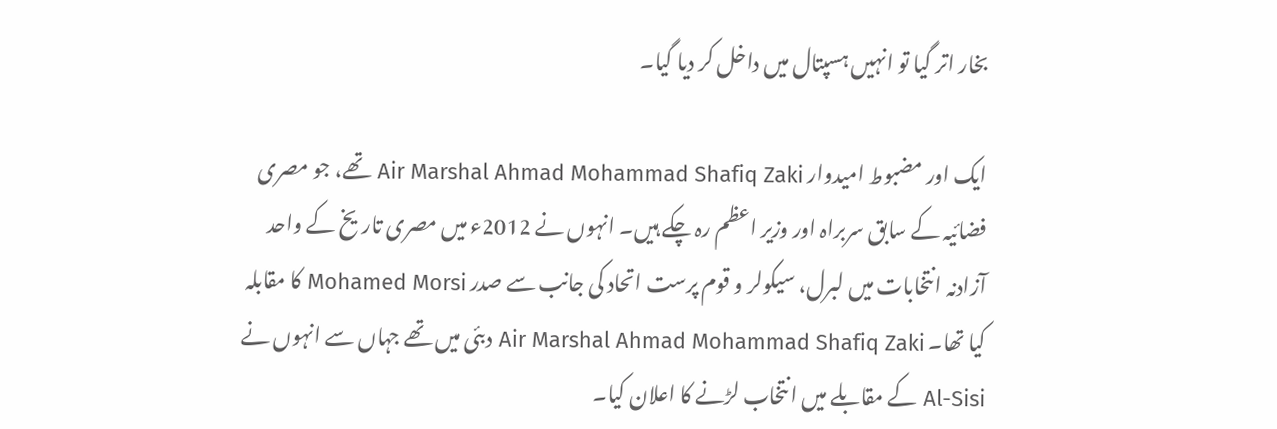بخار اتر گیا تو انہیں ہسپتال میں داخل کر دیا گیا۔

ایک اور مضبوط امیدوار Air Marshal Ahmad Mohammad Shafiq Zaki تھے، جو مصری فضائیہ کے سابق سربراہ اور وزیر اعظم رہ چکے ہیں۔ انہوں نے 2012ء میں مصری تاریخ کے واحد آزادنہ انتخابات میں لبرل، سیکولر و قوم پرست اتحاد کی جانب سے صدر Mohamed Morsi کا مقابلہ کیا تھا۔ Air Marshal Ahmad Mohammad Shafiq Zaki دبئی میں تھے جہاں سے انہوں نے Al-Sisi کے مقابلے میں انتخاب لڑنے کا اعلان کیا۔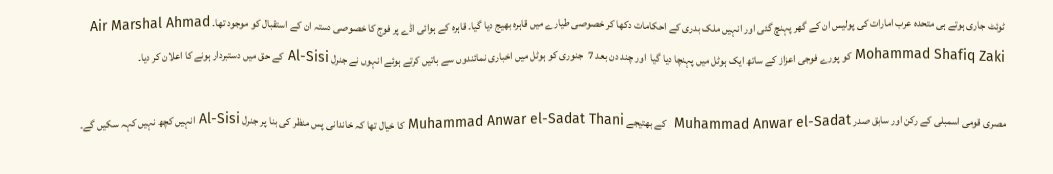ٹوئٹ جاری ہوتے ہی متحدہ عرب امارات کی پولیس ان کے گھر پہنچ گئی اور انہیں ملک بدری کے احکامات دکھا کر خصوصی طیارے میں قاہرہ بھیج دیا گیا۔ قاہرہ کے ہوائی اڈے پر فوج کا خصوصی دستہ ان کے استقبال کو موجود تھا۔ Air Marshal Ahmad Mohammad Shafiq Zaki کو پورے فوجی اعزاز کے ساتھ ایک ہوٹل میں پہنچا دیا گیا  اور چند دن بعد 7  جنوری کو ہوٹل میں اخباری نمائندوں سے باتیں کرتے ہوئے انہوں نے جنرل Al-Sisi کے حق میں دستبردار ہونے کا اعلان کر دیا۔

مصری قومی اسمبلی کے رکن اور سابق صدر Muhammad Anwar el-Sadat  کے بھتیجے Muhammad Anwar el-Sadat Thani کا خیال تھا کہ خاندانی پس منظر کی بنا پر جنرل Al-Sisi انہیں کچھ نہیں کہہ سکیں گے۔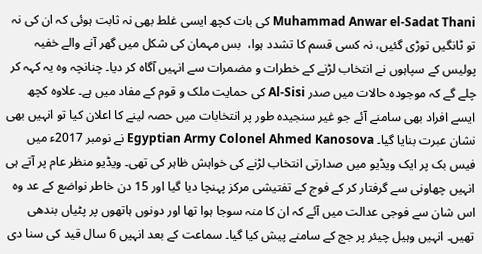Muhammad Anwar el-Sadat Thani کی بات کچھ ایسی غلط بھی نہ ثابت ہوئی کہ ان کی نہ تو ٹانگیں توڑی گئیں، نہ کسی قسم کا تشدد ہوا،  بس مہمان کی شکل میں گھر آنے والے خفیہ پولیس کے سپاہوں نے انتخاب لڑنے کے خطرات و مضمرات سے انہیں آگاہ کر دیا۔ چنانچہ وہ یہ کہہ کر چلے گے کہ موجودہ حالات میں صدر Al-Sisi کی حمایت ملک و قوم کے مفاد میں ہے۔ علاوہ کچھ ایسے افراد بھی سامنے آئے جو غیر سنجیدہ طور پر انتخابات میں حصہ لینے کا اعلان کیا تو انہیں بھی نشان عبرت بنایا گیا۔ Egyptian Army Colonel Ahmed Kanosova نے نومبر 2017ء میں فیس بک پر ایک ویڈیو میں صدارتی انتخاب لڑنے کی خواہش ظاہر کی تھی۔ ویڈیو منظر عام پر آتے ہی انہیں چھاونی سے گرفتار کر کے فوج کے تفتیشی مرکز پہنچا دیا گیا اور 15 دن خاطر نواضع کے عد وہ اس شان سے فوجی عدالت میں آئے کہ ان کا منہ سوجا ہوا تھا اور دونوں ہاتھوں پر پٹیاں بندھی تھیں۔ انہیں وہیل چیئر پر جج کے سامنے پیش کیا گیا۔ سماعت کے بعد انہیں 6 سال قید کی سنا دی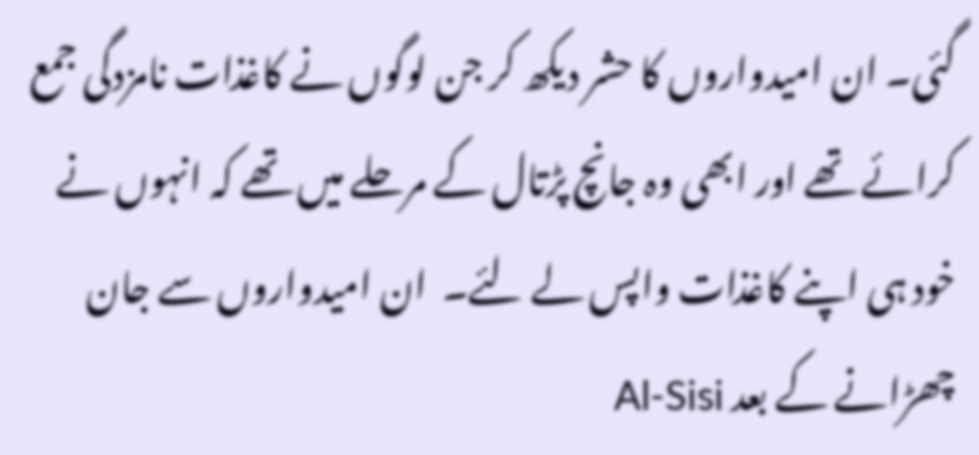گئی۔ ان امیدواروں کا حشر دیکھ کر جن لوگوں نے کاغذات نامزدگی جمع کرائے تھے اور ابھی وہ جانچ پڑتال کے مرحلے میں تھے کہ انہوں نے خود ہی اپنے کاغذات واپس لے لئے۔  ان امیدواروں سے جان چھڑانے کے بعد Al-Sisi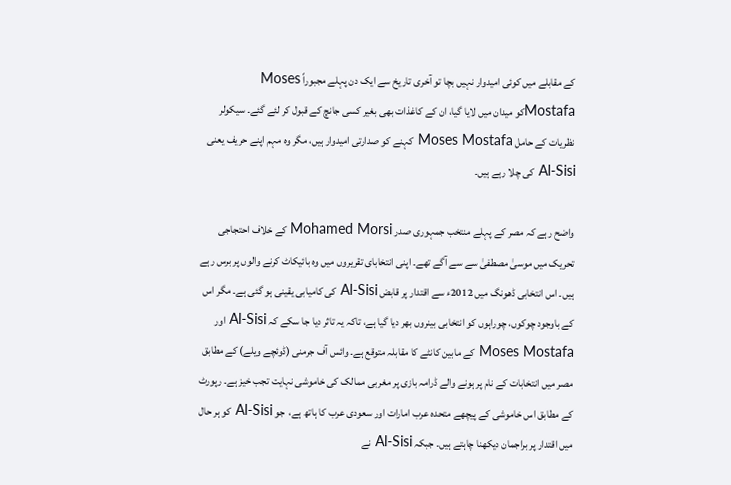کے مقابلے میں کوئی امیدوار نہیں بچا تو آخری تاریخ سے ایک دن پہلے مجبوراً Moses Mostafaکو میدان میں لایا گیا، ان کے کاغذات بھی بغیر کسی جانچ کے قبول کر لئے گئے۔ سیکولر نظریات کے حامل Moses Mostafa کہنے کو صدارتی امیدوار ہیں، مگر وہ مہم اپنے حریف یعنی Al-Sisi کی چلا رہے ہیں۔

واضح رہے کہ مصر کے پہلے منتخب جمہوری صدر Mohamed Morsi کے خلاف احتجاجی تحریک میں موسیٰ مصطفیٰ سے سے آگے تھے۔ اپنی انتخابای تقریروں میں وہ بائیکاٹ کرنے والوں پر برس رہے ہیں۔ اس انتخابی ڈھونگ میں 2012ء سے اقتدار پر قابض Al-Sisi کی کامیابی یقینی ہو گئی ہے۔ مگر اس کے باوجود چوکوں، چوراہوں کو انتخابی بینروں بھر دیا گیا ہے، تاکہ یہ تاثر دیا جا سکے کہ Al-Sisi اور Moses Mostafa کے مابین کانٹے کا مقابلہ متوقع ہے۔ وائس آف جرمنی (ڈوئچے ویلے) کے مطابق مصر میں انتخابات کے نام پر ہونے والے ڈرامہ بازی پر مغربی ممالک کی خاموشی نہایت تجب خیز ہے۔ رپورٹ کے مطابق اس خاموشی کے پیچھے متحدہ عرب امارات اور سعودی عرب کا ہاتھ ہے،  جو Al-Sisi کو ہر حال میں اقتدار پر براجمان دیکھنا چاہتے ہیں۔ جبکہ Al-Sisi نے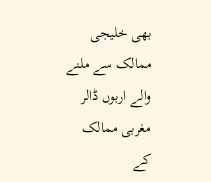بھی خلیجی ممالک سے ملنے والے اربوں ڈالر مغربی ممالک کے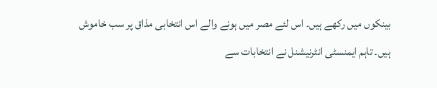بینکوں میں رکھے ہیں۔ اس لئے مصر میں ہونے والے اس انتخابی مذاق پر سب خاموش ہیں۔ تاہم ایمنسٹی انٹرنیشنل نے انتخابات سے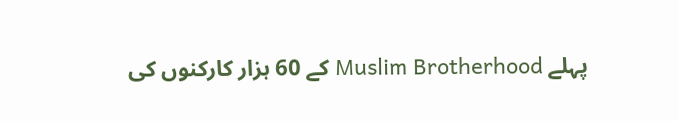پہلے Muslim Brotherhood کے 60 ہزار کارکنوں کی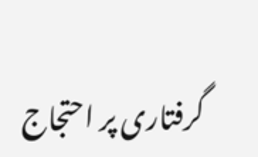گرفتاری پر احتجاج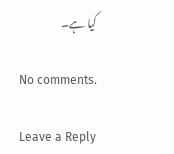کیا ہے۔

No comments.

Leave a Reply